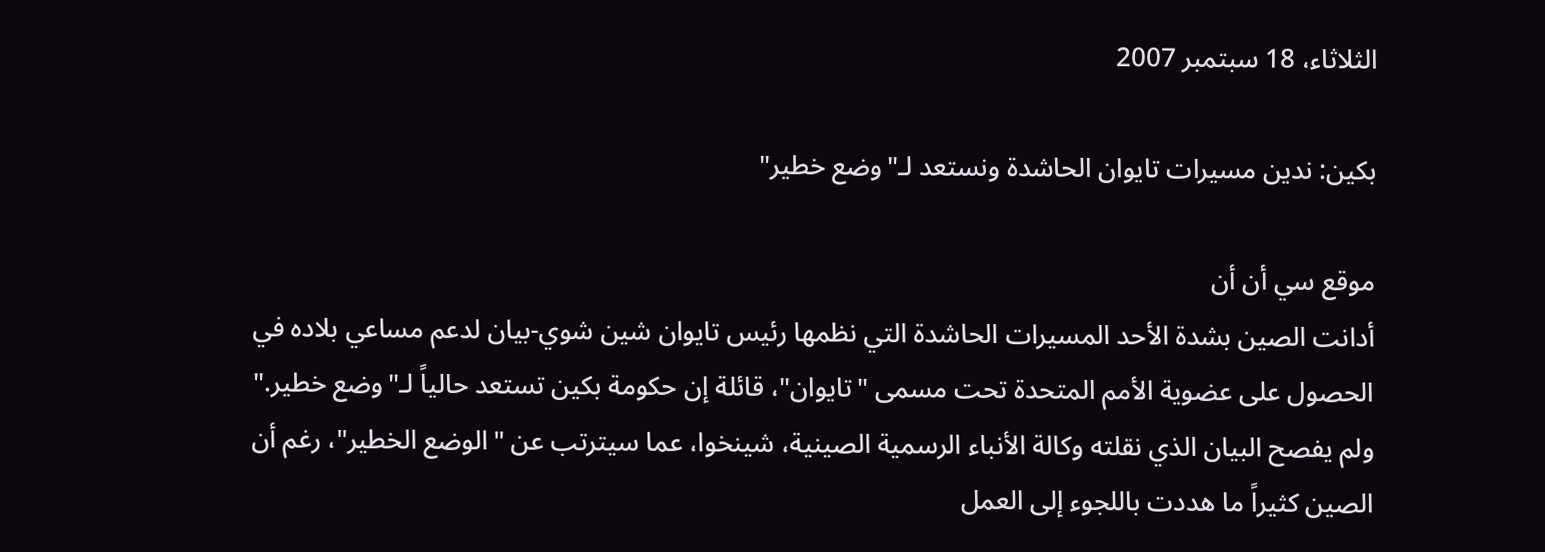الثلاثاء، 18 سبتمبر 2007

بكين: ندين مسيرات تايوان الحاشدة ونستعد لـ"وضع خطير"

موقع سي أن أن
أدانت الصين بشدة الأحد المسيرات الحاشدة التي نظمها رئيس تايوان شين شوي-بيان لدعم مساعي بلاده في الحصول على عضوية الأمم المتحدة تحت مسمى "تايوان"، قائلة إن حكومة بكين تستعد حالياً لـ"وضع خطير." ولم يفصح البيان الذي نقلته وكالة الأنباء الرسمية الصينية، شينخوا، عما سيترتب عن "الوضع الخطير"، رغم أن الصين كثيراً ما هددت باللجوء إلى العمل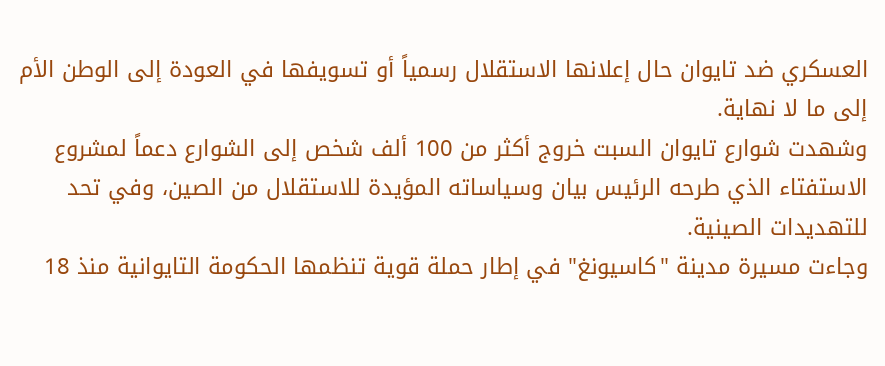العسكري ضد تايوان حال إعلانها الاستقلال رسمياً أو تسويفها في العودة إلى الوطن الأم إلى ما لا نهاية.
وشهدت شوارع تايوان السبت خروج أكثر من 100 ألف شخص إلى الشوارع دعماً لمشروع الاستفتاء الذي طرحه الرئيس بيان وسياساته المؤيدة للاستقلال من الصين، وفي تحد للتهديدات الصينية.
وجاءت مسيرة مدينة "كاسيونغ" في إطار حملة قوية تنظمها الحكومة التايوانية منذ 18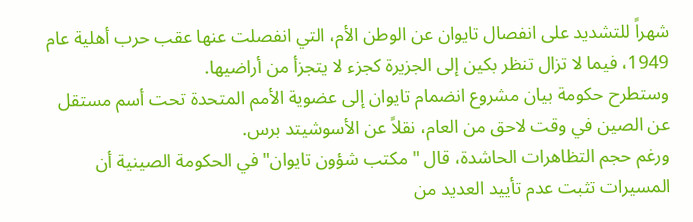شهراً للتشديد على انفصال تايوان عن الوطن الأم، التي انفصلت عنها عقب حرب أهلية عام 1949، فيما لا تزال تنظر بكين إلى الجزيرة كجزء لا يتجزأ من أراضيها.
وستطرح حكومة بيان مشروع انضمام تايوان إلى عضوية الأمم المتحدة تحت أسم مستقل عن الصين في وقت لاحق من العام، نقلاً عن الأسوشيتد برس.
ورغم حجم التظاهرات الحاشدة، قال "مكتب شؤون تايوان" في الحكومة الصينية أن المسيرات تثبت عدم تأييد العديد من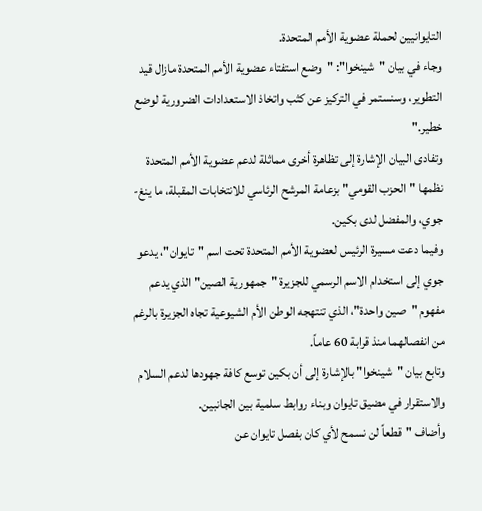التايوانيين لحملة عضوية الأمم المتحدة.
وجاء في بيان "شينخوا": "وضع استفتاء عضوية الأمم المتحدة مازال قيد التطوير، وسنستمر في التركيز عن كثب واتخاذ الاستعدادات الضرورية لوضع خطير."
وتفادى البيان الإشارة إلى تظاهرة أخرى مماثلة لدعم عضوية الأمم المتحدة نظمها "الحزب القومي" بزعامة المرشح الرئاسي للانتخابات المقبلة، ما ينغ-جوي، والمفضل لدى بكين.
وفيما دعت مسيرة الرئيس لعضوية الأمم المتحدة تحت اسم "تايوان"، يدعو جوي إلى استخدام الاسم الرسمي للجزيرة "جمهورية الصين" الذي يدعم مفهوم "صين واحدة"، الذي تنتهجه الوطن الأم الشيوعية تجاه الجزيرة بالرغم من انفصالهما منذ قرابة 60 عاماً.
وتابع بيان "شينخوا" بالإشارة إلى أن بكين توسع كافة جهودها لدعم السلام والاستقرار في مضيق تايوان وبناء روابط سلمية بين الجانبين.
وأضاف "قطعاً لن نسمح لأي كان بفصل تايوان عن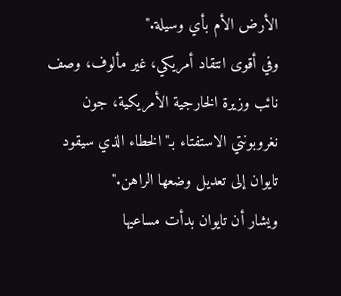الأرض الأم بأي وسيلة."
وفي أقوى انتقاد أمريكي، غير مألوف، وصف نائب وزيرة الخارجية الأمريكية، جون نغروبونتي الاستفتاء بـ"الخطاء الذي سيقود تايوان إلى تعديل وضعها الراهن."
ويشار أن تايوان بدأت مساعيها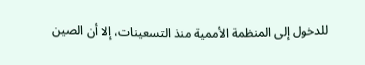للدخول إلى المنظمة الأممية منذ التسعينات، إلا أن الصين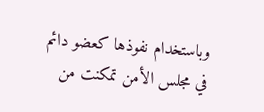وباستخدام نفوذها كعضو دائم في مجلس الأمن تمكنت من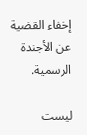إخفاء القضية عن الأجندة الرسمية.

ليست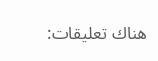هناك تعليقات: